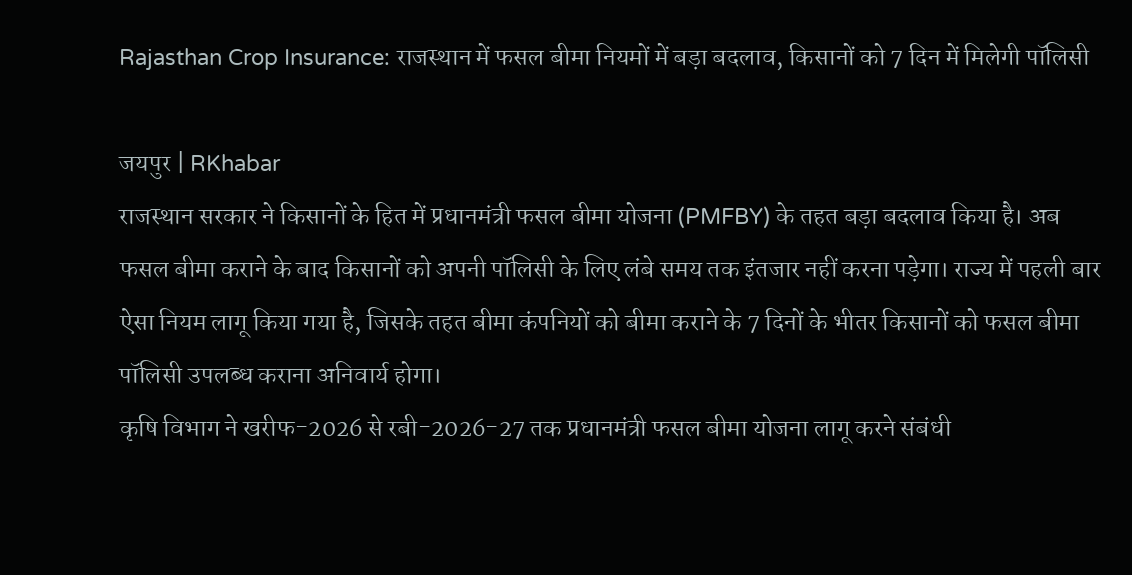Rajasthan Crop Insurance: राजस्थान में फसल बीमा नियमों में बड़ा बदलाव, किसानों को 7 दिन में मिलेगी पॉलिसी

जयपुर | RKhabar
राजस्थान सरकार ने किसानों के हित में प्रधानमंत्री फसल बीमा योजना (PMFBY) के तहत बड़ा बदलाव किया है। अब फसल बीमा कराने के बाद किसानों को अपनी पॉलिसी के लिए लंबे समय तक इंतजार नहीं करना पड़ेगा। राज्य में पहली बार ऐसा नियम लागू किया गया है, जिसके तहत बीमा कंपनियों को बीमा कराने के 7 दिनों के भीतर किसानों को फसल बीमा पॉलिसी उपलब्ध कराना अनिवार्य होगा।
कृषि विभाग ने खरीफ-2026 से रबी-2026-27 तक प्रधानमंत्री फसल बीमा योजना लागू करने संबंधी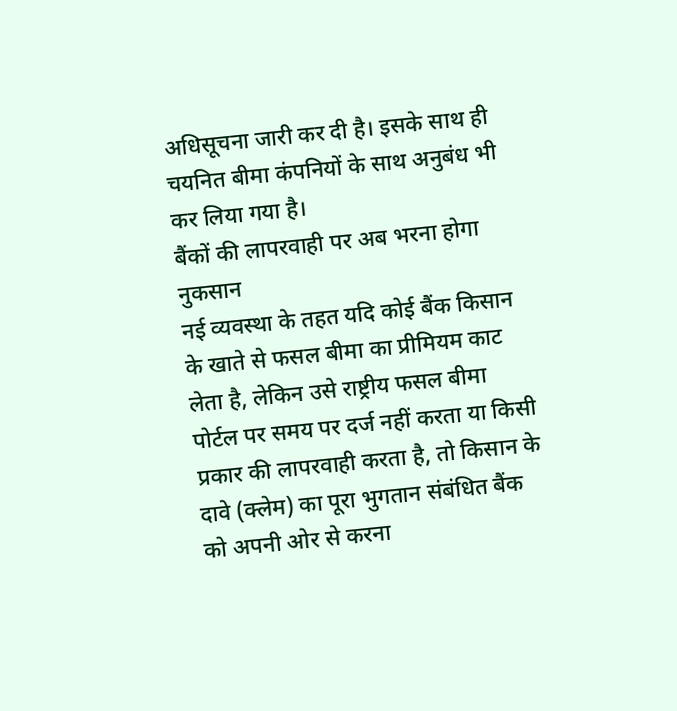अधिसूचना जारी कर दी है। इसके साथ ही चयनित बीमा कंपनियों के साथ अनुबंध भी कर लिया गया है।
बैंकों की लापरवाही पर अब भरना होगा नुकसान
नई व्यवस्था के तहत यदि कोई बैंक किसान के खाते से फसल बीमा का प्रीमियम काट लेता है, लेकिन उसे राष्ट्रीय फसल बीमा पोर्टल पर समय पर दर्ज नहीं करता या किसी प्रकार की लापरवाही करता है, तो किसान के दावे (क्लेम) का पूरा भुगतान संबंधित बैंक को अपनी ओर से करना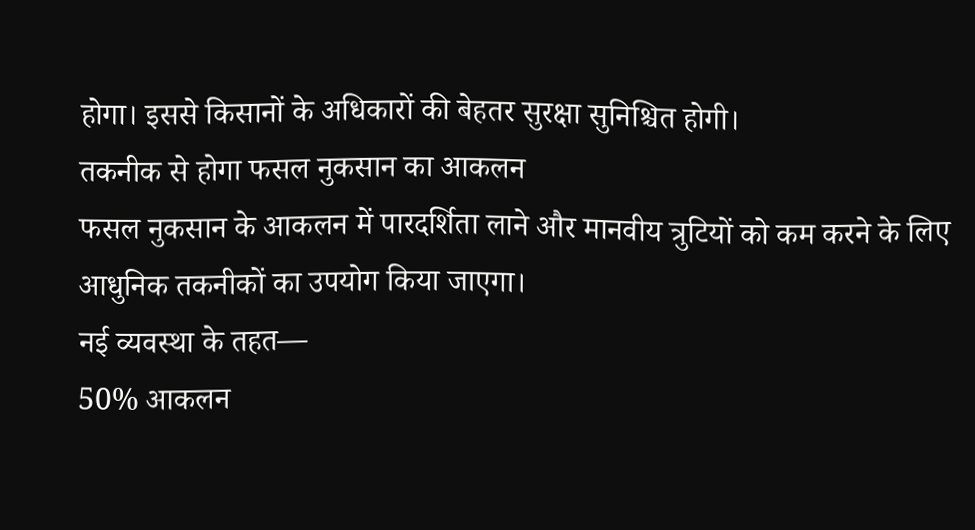होगा। इससे किसानों के अधिकारों की बेहतर सुरक्षा सुनिश्चित होगी।
तकनीक से होगा फसल नुकसान का आकलन
फसल नुकसान के आकलन में पारदर्शिता लाने और मानवीय त्रुटियों को कम करने के लिए आधुनिक तकनीकों का उपयोग किया जाएगा।
नई व्यवस्था के तहत—
50% आकलन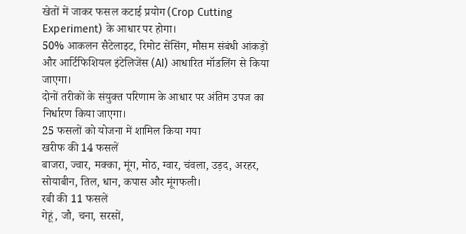खेतों में जाकर फसल कटाई प्रयोग (Crop Cutting Experiment) के आधार पर होगा।
50% आकलन सैटेलाइट, रिमोट सेंसिंग, मौसम संबंधी आंकड़ों और आर्टिफिशियल इंटेलिजेंस (AI) आधारित मॉडलिंग से किया जाएगा।
दोनों तरीकों के संयुक्त परिणाम के आधार पर अंतिम उपज का निर्धारण किया जाएगा।
25 फसलों को योजना में शामिल किया गया
खरीफ की 14 फसलें
बाजरा, ज्वार, मक्का, मूंग, मोठ, ग्वार, चंवला, उड़द, अरहर, सोयाबीन, तिल, धान, कपास और मूंगफली।
रबी की 11 फसलें
गेहूं, जौ, चना, सरसों,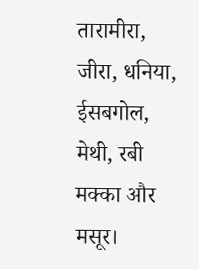तारामीरा, जीरा, धनिया, ईसबगोल, मेथी, रबी मक्का और मसूर।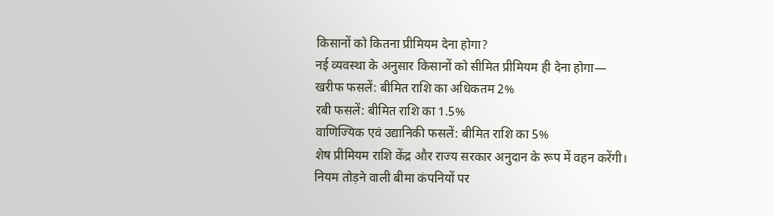किसानों को कितना प्रीमियम देना होगा?
नई व्यवस्था के अनुसार किसानों को सीमित प्रीमियम ही देना होगा—
खरीफ फसलें: बीमित राशि का अधिकतम 2%
रबी फसलें: बीमित राशि का 1.5%
वाणिज्यिक एवं उद्यानिकी फसलें: बीमित राशि का 5%
शेष प्रीमियम राशि केंद्र और राज्य सरकार अनुदान के रूप में वहन करेंगी।
नियम तोड़ने वाली बीमा कंपनियों पर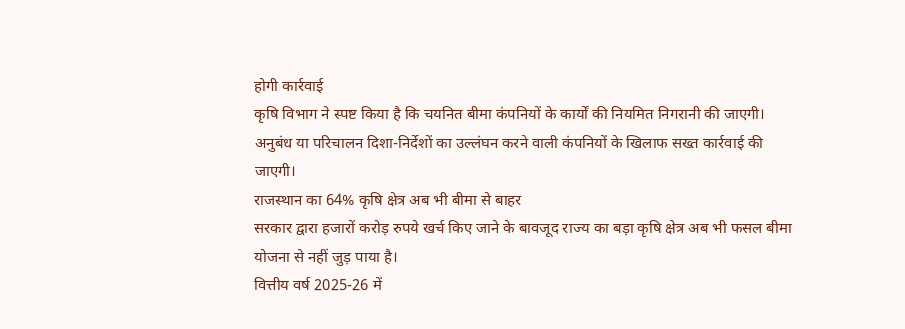होगी कार्रवाई
कृषि विभाग ने स्पष्ट किया है कि चयनित बीमा कंपनियों के कार्यों की नियमित निगरानी की जाएगी। अनुबंध या परिचालन दिशा-निर्देशों का उल्लंघन करने वाली कंपनियों के खिलाफ सख्त कार्रवाई की जाएगी।
राजस्थान का 64% कृषि क्षेत्र अब भी बीमा से बाहर
सरकार द्वारा हजारों करोड़ रुपये खर्च किए जाने के बावजूद राज्य का बड़ा कृषि क्षेत्र अब भी फसल बीमा योजना से नहीं जुड़ पाया है।
वित्तीय वर्ष 2025-26 में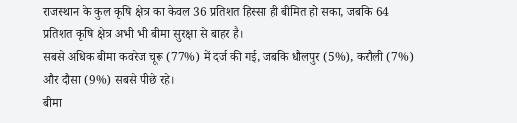राजस्थान के कुल कृषि क्षेत्र का केवल 36 प्रतिशत हिस्सा ही बीमित हो सका, जबकि 64 प्रतिशत कृषि क्षेत्र अभी भी बीमा सुरक्षा से बाहर है।
सबसे अधिक बीमा कवरेज चूरू (77%) में दर्ज की गई, जबकि धौलपुर (5%), करौली (7%) और दौसा (9%) सबसे पीछे रहे।
बीमा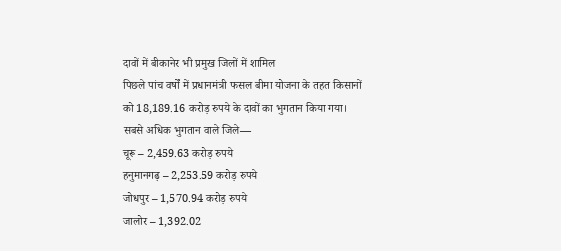दावों में बीकानेर भी प्रमुख जिलों में शामिल
पिछले पांच वर्षों में प्रधानमंत्री फसल बीमा योजना के तहत किसानों को 18,189.16 करोड़ रुपये के दावों का भुगतान किया गया।
सबसे अधिक भुगतान वाले जिले—
चूरू – 2,459.63 करोड़ रुपये
हनुमानगढ़ – 2,253.59 करोड़ रुपये
जोधपुर – 1,570.94 करोड़ रुपये
जालोर – 1,392.02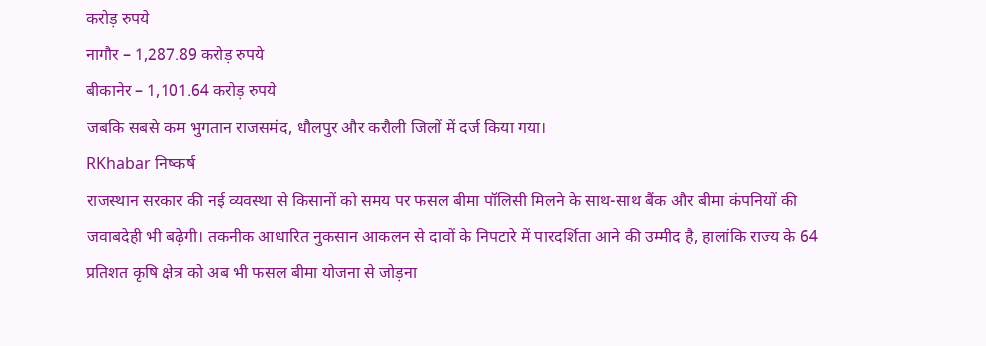करोड़ रुपये
नागौर – 1,287.89 करोड़ रुपये
बीकानेर – 1,101.64 करोड़ रुपये
जबकि सबसे कम भुगतान राजसमंद, धौलपुर और करौली जिलों में दर्ज किया गया।
RKhabar निष्कर्ष
राजस्थान सरकार की नई व्यवस्था से किसानों को समय पर फसल बीमा पॉलिसी मिलने के साथ-साथ बैंक और बीमा कंपनियों की जवाबदेही भी बढ़ेगी। तकनीक आधारित नुकसान आकलन से दावों के निपटारे में पारदर्शिता आने की उम्मीद है, हालांकि राज्य के 64 प्रतिशत कृषि क्षेत्र को अब भी फसल बीमा योजना से जोड़ना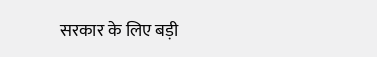सरकार के लिए बड़ी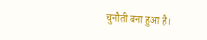चुनौती बना हुआ है।